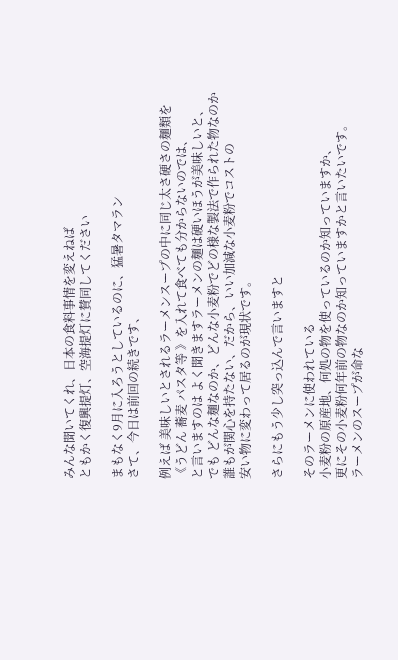みんな聞いてくれ、日本の食料事情を変えねば
ともかく復興提灯、空海提灯に賛同してください

まもなく9月に入ろうとしているのに、猛暑タマラン
さて、今日は前回の続きです、

例えば 美味しいとされるラーメンスープの中に同じ太さ硬さの麺類を
《うどん 蕎麦 パスタ等 》を入れて食べても分からないのでは、
と言いますのは よく聞きますラーメンの麺は硬いほうが美味しいと、
でも どんな麺なのか、どんな小麦粉でどの様な製法で作られた物なのか
誰もが関心を持たない、だから、いい加減な小麦粉でコストの
安い物に変わって居るのが現状です。

さらにもう少し突っ込んで言いますと

そのラーメンに使われている
小麦粉の原産地、何処の物を使っているのか知っていますか、
更にその小麦粉何年前の物なのか知っていますかと言いたいです。
ラーメンのスープが命な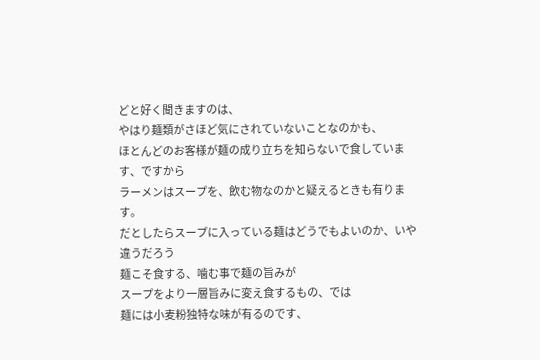どと好く聞きますのは、
やはり麺類がさほど気にされていないことなのかも、
ほとんどのお客様が麺の成り立ちを知らないで食しています、ですから
ラーメンはスープを、飲む物なのかと疑えるときも有ります。
だとしたらスープに入っている麺はどうでもよいのか、いや違うだろう
麺こそ食する、噛む事で麺の旨みが
スープをより一層旨みに変え食するもの、では
麺には小麦粉独特な味が有るのです、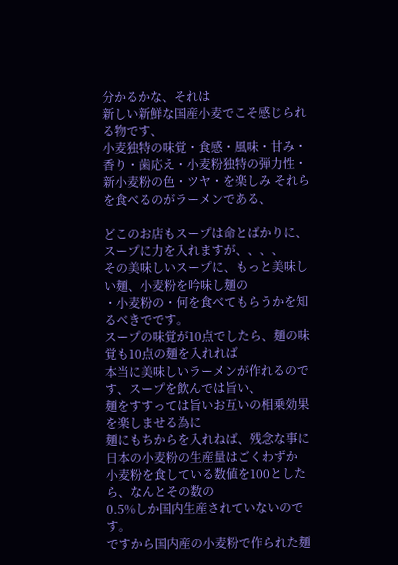分かるかな、それは
新しい新鮮な国産小麦でこそ感じられる物です、
小麦独特の味覚・食感・風味・甘み・香り・歯応え・小麦粉独特の弾力性・
新小麦粉の色・ツヤ・を楽しみ それらを食べるのがラーメンである、

どこのお店もスープは命とばかりに、スープに力を入れますが、、、、
その美味しいスープに、もっと美味しい麺、小麦粉を吟味し麺の
・小麦粉の・何を食べてもらうかを知るべきでです。
スープの味覚が10点でしたら、麺の味覚も10点の麺を入れれば
本当に美味しいラーメンが作れるのです、スープを飲んでは旨い、
麺をすすっては旨いお互いの相乗効果を楽しませる為に
麺にもちからを入れねば、残念な事に日本の小麦粉の生産量はごくわずか
小麦粉を食している数値を100としたら、なんとその数の
0.5%しか国内生産されていないのです。
ですから国内産の小麦粉で作られた麺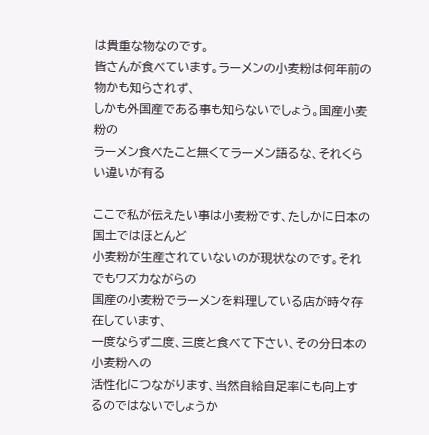は貴重な物なのです。
皆さんが食べています。ラーメンの小麦粉は何年前の物かも知らされず、
しかも外国産である事も知らないでしょう。国産小麦粉の
ラーメン食べたこと無くてラーメン語るな、それくらい違いが有る

ここで私が伝えたい事は小麦粉です、たしかに日本の国土ではほとんど
小麦粉が生産されていないのが現状なのです。それでもワズカながらの
国産の小麦粉でラーメンを料理している店が時々存在しています、
一度ならず二度、三度と食べて下さい、その分日本の小麦粉への
活性化につながります、当然自給自足率にも向上するのではないでしょうか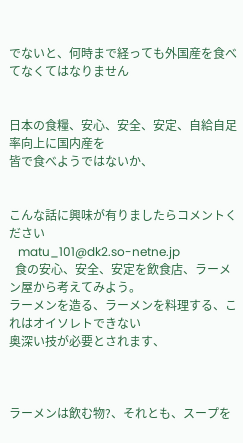でないと、何時まで経っても外国産を食べてなくてはなりません


日本の食糧、安心、安全、安定、自給自足率向上に国内産を
皆で食べようではないか、


こんな話に興味が有りましたらコメントください
   matu_101@dk2.so-netne.jp
  食の安心、安全、安定を飲食店、ラーメン屋から考えてみよう。
ラーメンを造る、ラーメンを料理する、これはオイソレトできない
奥深い技が必要とされます、



ラーメンは飲む物?、それとも、スープを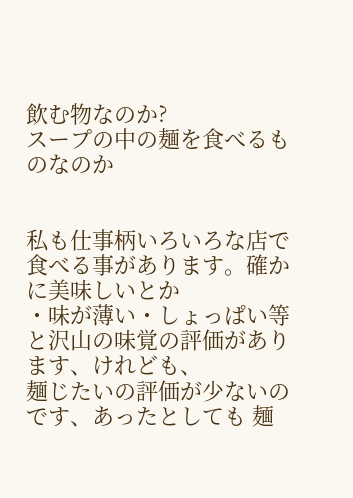飲む物なのか?
スープの中の麺を食べるものなのか


私も仕事柄いろいろな店で食べる事があります。確かに美味しいとか
・味が薄い・しょっぱい等と沢山の味覚の評価があります、けれども、
麺じたいの評価が少ないのです、あったとしても 麺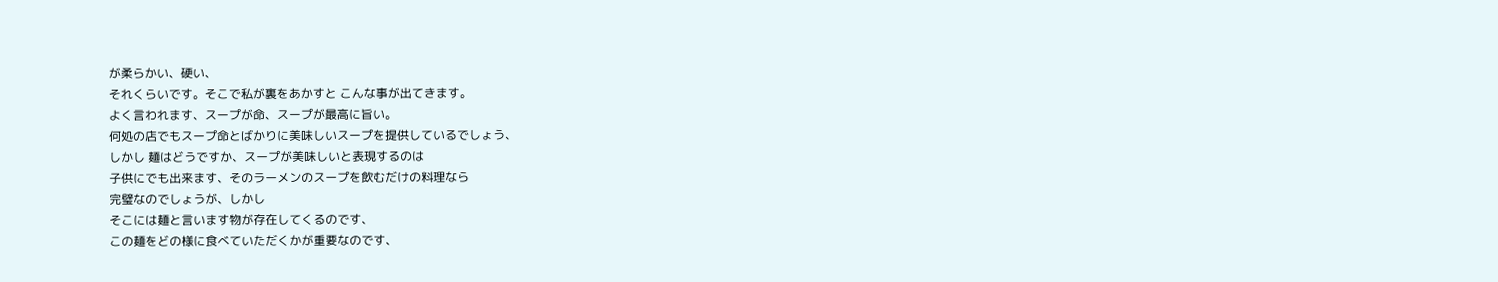が柔らかい、硬い、
それくらいです。そこで私が裏をあかすと こんな事が出てきます。
よく言われます、スープが命、スープが最高に旨い。
何処の店でもスープ命とばかりに美味しいスープを提供しているでしょう、
しかし 麺はどうですか、スープが美味しいと表現するのは
子供にでも出来ます、そのラーメンのスープを飲むだけの料理なら
完璧なのでしょうが、しかし
そこには麺と言います物が存在してくるのです、
この麺をどの様に食べていただくかが重要なのです、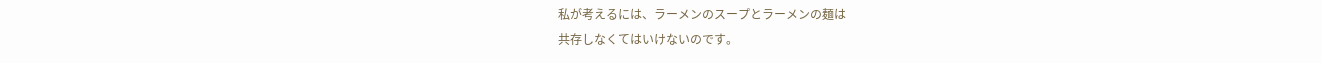私が考えるには、ラーメンのスープとラーメンの麺は
共存しなくてはいけないのです。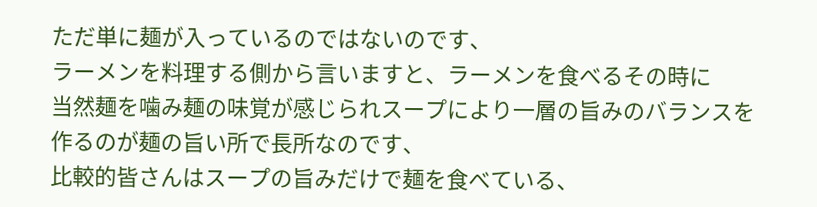ただ単に麺が入っているのではないのです、
ラーメンを料理する側から言いますと、ラーメンを食べるその時に
当然麺を噛み麺の味覚が感じられスープにより一層の旨みのバランスを
作るのが麺の旨い所で長所なのです、
比較的皆さんはスープの旨みだけで麺を食べている、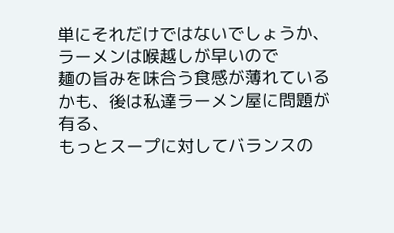単にそれだけではないでしょうか、ラーメンは喉越しが早いので
麺の旨みを味合う食感が薄れているかも、後は私達ラーメン屋に問題が有る、
もっとスープに対してバランスの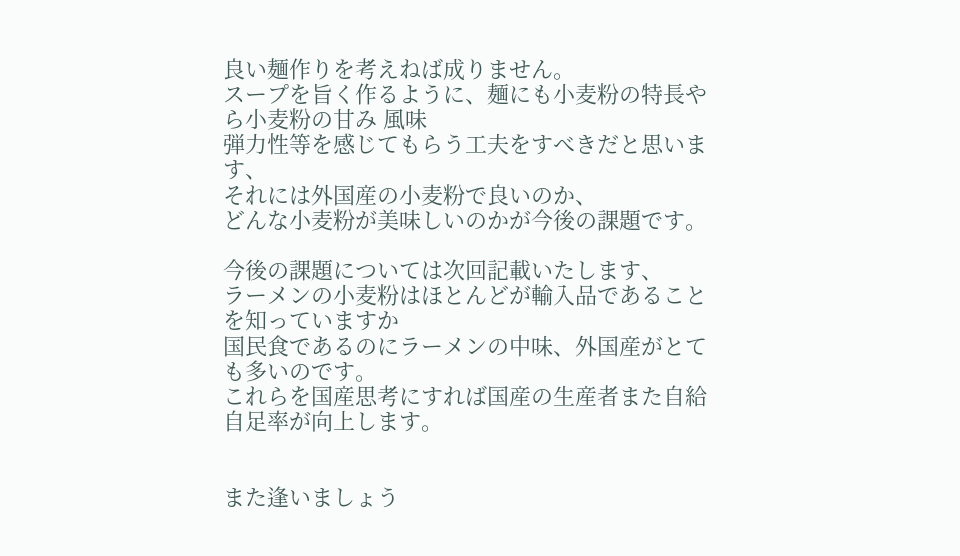良い麺作りを考えねば成りません。
スープを旨く作るように、麺にも小麦粉の特長やら小麦粉の甘み 風味
弾力性等を感じてもらう工夫をすべきだと思います、
それには外国産の小麦粉で良いのか、
どんな小麦粉が美味しいのかが今後の課題です。

今後の課題については次回記載いたします、
ラーメンの小麦粉はほとんどが輸入品であることを知っていますか
国民食であるのにラーメンの中味、外国産がとても多いのです。
これらを国産思考にすれば国産の生産者また自給自足率が向上します。


また逢いましょう